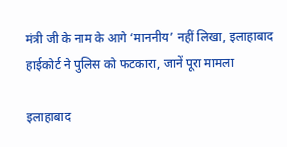मंत्री जी के नाम के आगे ‘माननीय’ नहीं लिखा, इलाहाबाद हाईकोर्ट ने पुलिस को फटकारा, जानें पूरा मामला

इलाहाबाद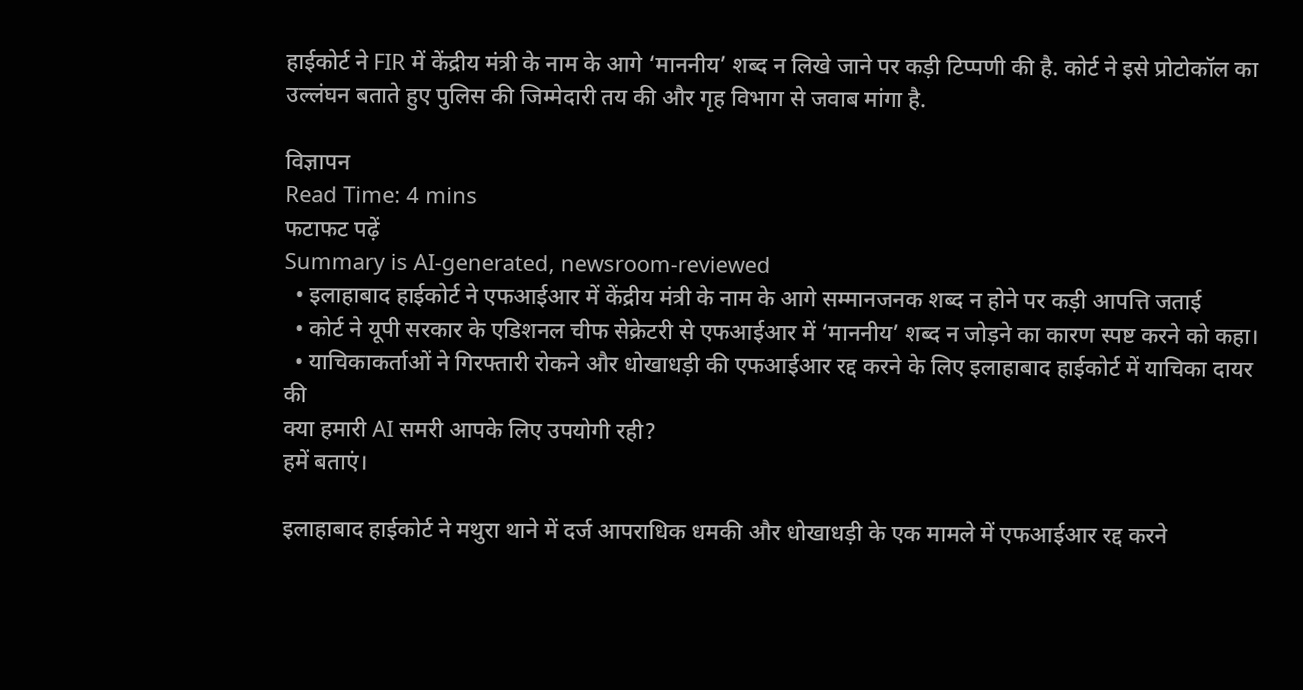हाईकोर्ट ने FIR में केंद्रीय मंत्री के नाम के आगे ‘माननीय’ शब्द न लिखे जाने पर कड़ी टिप्पणी की है. कोर्ट ने इसे प्रोटोकॉल का उल्लंघन बताते हुए पुलिस की जिम्मेदारी तय की और गृह विभाग से जवाब मांगा है.

विज्ञापन
Read Time: 4 mins
फटाफट पढ़ें
Summary is AI-generated, newsroom-reviewed
  • इलाहाबाद हाईकोर्ट ने एफआईआर में केंद्रीय मंत्री के नाम के आगे सम्मानजनक शब्द न होने पर कड़ी आपत्ति जताई
  • कोर्ट ने यूपी सरकार के एडिशनल चीफ सेक्रेटरी से एफआईआर में ‘माननीय’ शब्द न जोड़ने का कारण स्पष्ट करने को कहा।
  • याचिकाकर्ताओं ने गिरफ्तारी रोकने और धोखाधड़ी की एफआईआर रद्द करने के लिए इलाहाबाद हाईकोर्ट में याचिका दायर की
क्या हमारी AI समरी आपके लिए उपयोगी रही?
हमें बताएं।

इलाहाबाद हाईकोर्ट ने मथुरा थाने में दर्ज आपराधिक धमकी और धोखाधड़ी के एक मामले में एफआईआर रद्द करने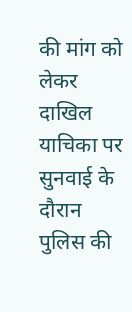की मांग को लेकर दाखिल याचिका पर सुनवाई के दौरान पुलिस की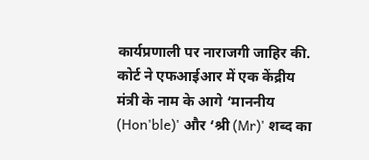कार्यप्रणाली पर नाराजगी जाहिर की. कोर्ट ने एफआईआर में एक केंद्रीय मंत्री के नाम के आगे ‘माननीय (Hon'ble)' और ‘श्री (Mr)' शब्द का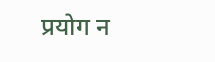प्रयोग न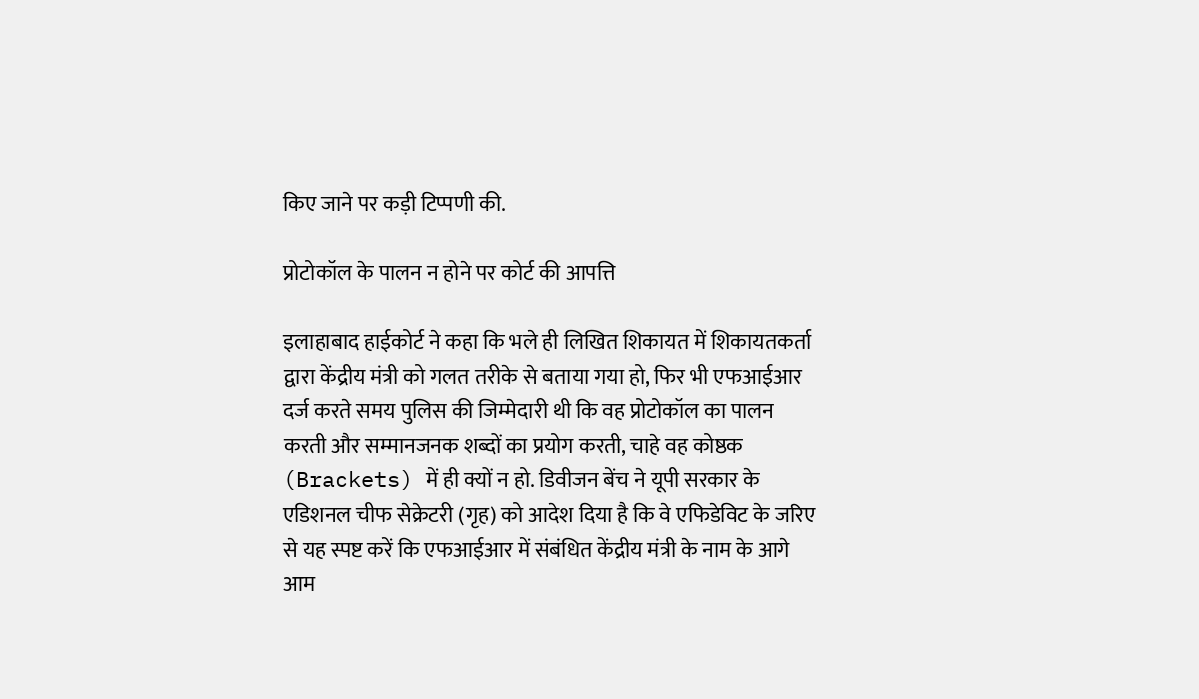किए जाने पर कड़ी टिप्पणी की.

प्रोटोकॉल के पालन न होने पर कोर्ट की आपत्ति

इलाहाबाद हाईकोर्ट ने कहा कि भले ही लिखित शिकायत में शिकायतकर्ता द्वारा केंद्रीय मंत्री को गलत तरीके से बताया गया हो, फिर भी एफआईआर दर्ज करते समय पुलिस की जिम्मेदारी थी कि वह प्रोटोकॉल का पालन करती और सम्मानजनक शब्दों का प्रयोग करती, चाहे वह कोष्ठक (Brackets) में ही क्यों न हो. डिवीजन बेंच ने यूपी सरकार के एडिशनल चीफ सेक्रेटरी (गृह) को आदेश दिया है कि वे एफिडेविट के जरिए से यह स्पष्ट करें कि एफआईआर में संबंधित केंद्रीय मंत्री के नाम के आगे आम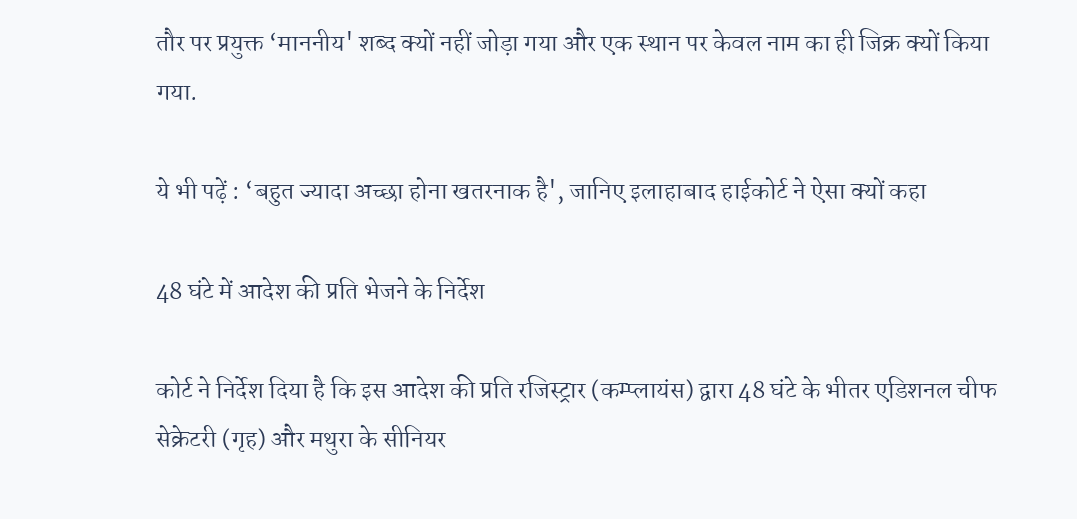तौर पर प्रयुक्त ‘माननीय' शब्द क्यों नहीं जोड़ा गया और एक स्थान पर केवल नाम का ही जिक्र क्यों किया गया.

ये भी पढ़ें : ‘बहुत ज्यादा अच्छा होना खतरनाक है', जानिए इलाहाबाद हाईकोर्ट ने ऐसा क्यों कहा

48 घंटे में आदेश की प्रति भेजने के निर्देश

कोर्ट ने निर्देश दिया है कि इस आदेश की प्रति रजिस्ट्रार (कम्प्लायंस) द्वारा 48 घंटे के भीतर एडिशनल चीफ सेक्रेटरी (गृह) और मथुरा के सीनियर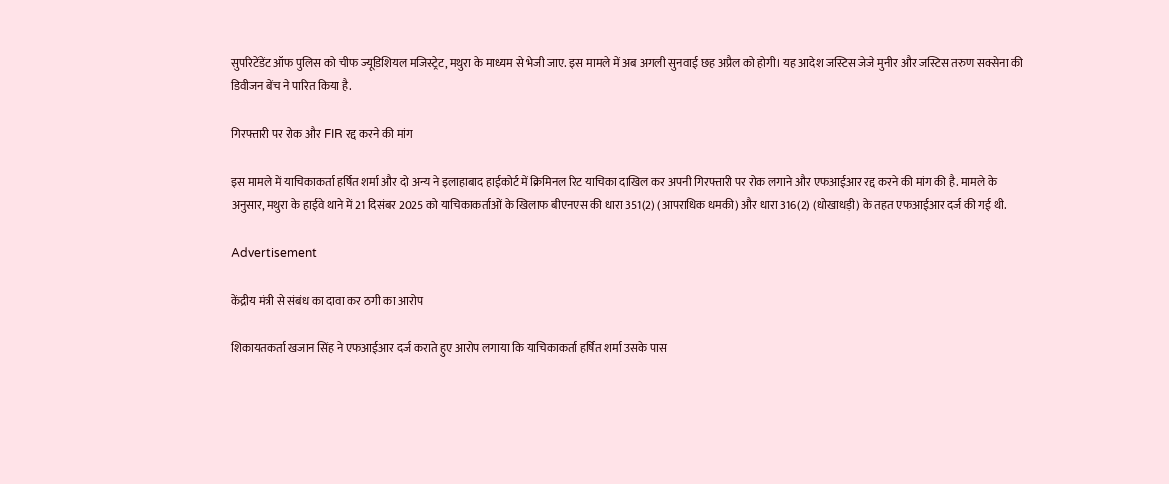सुपरिटेंडेंट ऑफ पुलिस को चीफ ज्यूडिशियल मजिस्ट्रेट, मथुरा के माध्यम से भेजी जाए. इस मामले में अब अगली सुनवाई छह अप्रैल को होगी। यह आदेश जस्टिस जेजे मुनीर और जस्टिस तरुण सक्सेना की डिवीजन बेंच ने पारित किया है.

गिरफ्तारी पर रोक और FIR रद्द करने की मांग

इस मामले में याचिकाकर्ता हर्षित शर्मा और दो अन्य ने इलाहाबाद हाईकोर्ट में क्रिमिनल रिट याचिका दाखिल कर अपनी गिरफ्तारी पर रोक लगाने और एफआईआर रद्द करने की मांग की है. मामले के अनुसार, मथुरा के हाईवे थाने में 21 दिसंबर 2025 को याचिकाकर्ताओं के खिलाफ बीएनएस की धारा 351(2) (आपराधिक धमकी) और धारा 316(2) (धोखाधड़ी) के तहत एफआईआर दर्ज की गई थी.

Advertisement

केंद्रीय मंत्री से संबंध का दावा कर ठगी का आरोप

शिकायतकर्ता खजान सिंह ने एफआईआर दर्ज कराते हुए आरोप लगाया कि याचिकाकर्ता हर्षित शर्मा उसके पास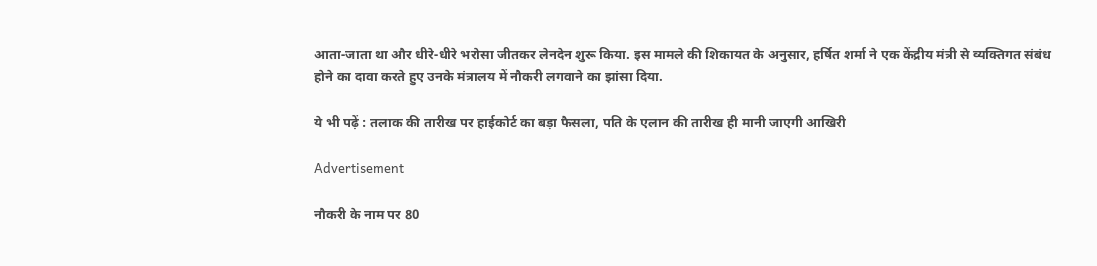आता‑जाता था और धीरे‑धीरे भरोसा जीतकर लेनदेन शुरू किया. इस मामले की शिकायत के अनुसार, हर्षित शर्मा ने एक केंद्रीय मंत्री से व्यक्तिगत संबंध होने का दावा करते हुए उनके मंत्रालय में नौकरी लगवाने का झांसा दिया.

ये भी पढ़ें : तलाक की तारीख पर हाईकोर्ट का बड़ा फैसला, पति के एलान की तारीख ही मानी जाएगी आखिरी

Advertisement

नौकरी के नाम पर 80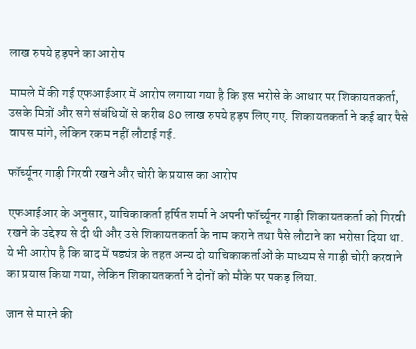लाख रुपये हड़पने का आरोप

मामले में की गई एफआईआर में आरोप लगाया गया है कि इस भरोसे के आधार पर शिकायतकर्ता, उसके मित्रों और सगे संबंधियों से करीब 80 लाख रुपये हड़प लिए गए. शिकायतकर्ता ने कई बार पैसे वापस मांगे, लेकिन रकम नहीं लौटाई गई.

फॉर्च्यूनर गाड़ी गिरवी रखने और चोरी के प्रयास का आरोप

एफआईआर के अनुसार, याचिकाकर्ता हर्षित शर्मा ने अपनी फॉर्च्यूनर गाड़ी शिकायतकर्ता को गिरवी रखने के उद्देश्य से दी थी और उसे शिकायतकर्ता के नाम कराने तथा पैसे लौटाने का भरोसा दिया था. ये भी आरोप है कि बाद में षड्यंत्र के तहत अन्य दो याचिकाकर्ताओं के माध्यम से गाड़ी चोरी करवाने का प्रयास किया गया, लेकिन शिकायतकर्ता ने दोनों को मौके पर पकड़ लिया.

जान से मारने की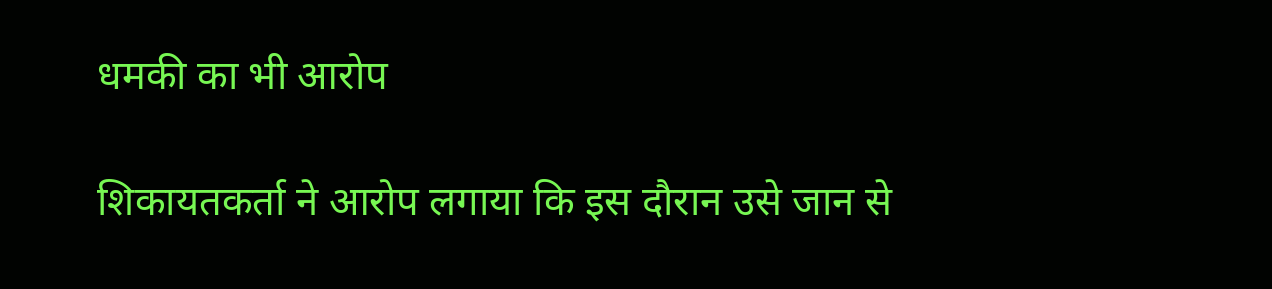धमकी का भी आरोप

शिकायतकर्ता ने आरोप लगाया कि इस दौरान उसे जान से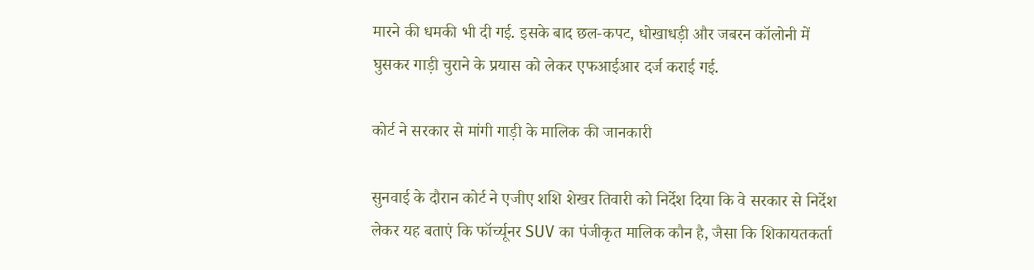मारने की धमकी भी दी गई. इसके बाद छल‑कपट, धोखाधड़ी और जबरन कॉलोनी में घुसकर गाड़ी चुराने के प्रयास को लेकर एफआईआर दर्ज कराई गई.

कोर्ट ने सरकार से मांगी गाड़ी के मालिक की जानकारी

सुनवाई के दौरान कोर्ट ने एजीए शशि शेखर तिवारी को निर्देश दिया कि वे सरकार से निर्देश लेकर यह बताएं कि फॉर्च्यूनर SUV का पंजीकृत मालिक कौन है, जैसा कि शिकायतकर्ता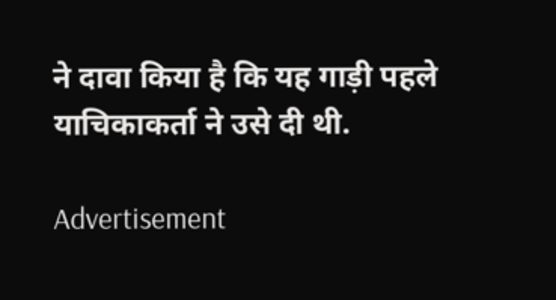ने दावा किया है कि यह गाड़ी पहले याचिकाकर्ता ने उसे दी थी.

Advertisement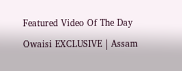Featured Video Of The Day
Owaisi EXCLUSIVE | Assam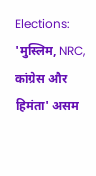Elections: 'मुस्लिम, NRC, कांग्रेस और हिमंता' असम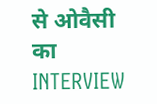से ओवैसी का INTERVIEW